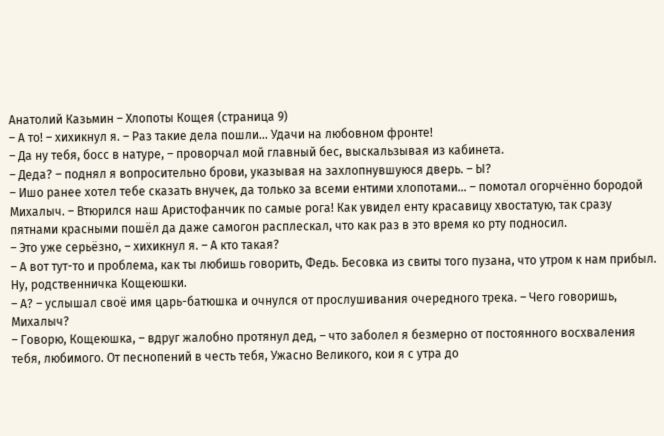Анатолий Казьмин – Хлопоты Кощея (страница 9)
– А то! – хихикнул я. – Раз такие дела пошли… Удачи на любовном фронте!
– Да ну тебя, босс в натуре, – проворчал мой главный бес, выскальзывая из кабинета.
– Деда? – поднял я вопросительно брови, указывая на захлопнувшуюся дверь. – Ы?
– Ишо ранее хотел тебе сказать внучек, да только за всеми ентими хлопотами… – помотал огорчённо бородой Михалыч. – Втюрился наш Аристофанчик по самые рога! Как увидел енту красавицу хвостатую, так сразу пятнами красными пошёл да даже самогон расплескал, что как раз в это время ко рту подносил.
– Это уже серьёзно, – хихикнул я. – А кто такая?
– А вот тут-то и проблема, как ты любишь говорить, Федь. Бесовка из свиты того пузана, что утром к нам прибыл. Ну, родственничка Кощеюшки.
– А? – услышал своё имя царь-батюшка и очнулся от прослушивания очередного трека. – Чего говоришь, Михалыч?
– Говорю, Кощеюшка, – вдруг жалобно протянул дед, – что заболел я безмерно от постоянного восхваления тебя, любимого. От песнопений в честь тебя, Ужасно Великого, кои я с утра до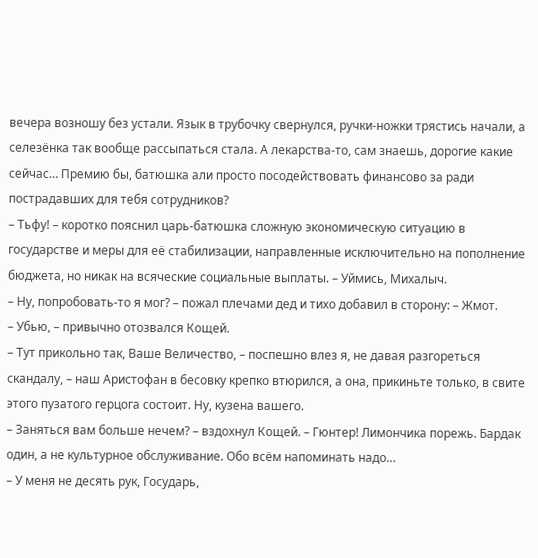вечера возношу без устали. Язык в трубочку свернулся, ручки-ножки трястись начали, а селезёнка так вообще рассыпаться стала. А лекарства-то, сам знаешь, дорогие какие сейчас… Премию бы, батюшка али просто посодействовать финансово за ради пострадавших для тебя сотрудников?
– Тьфу! – коротко пояснил царь-батюшка сложную экономическую ситуацию в государстве и меры для её стабилизации, направленные исключительно на пополнение бюджета, но никак на всяческие социальные выплаты. – Уймись, Михалыч.
– Ну, попробовать-то я мог? – пожал плечами дед и тихо добавил в сторону: – Жмот.
– Убью, – привычно отозвался Кощей.
– Тут прикольно так, Ваше Величество, – поспешно влез я, не давая разгореться скандалу, – наш Аристофан в бесовку крепко втюрился, а она, прикиньте только, в свите этого пузатого герцога состоит. Ну, кузена вашего.
– Заняться вам больше нечем? – вздохнул Кощей. – Гюнтер! Лимончика порежь. Бардак один, а не культурное обслуживание. Обо всём напоминать надо…
– У меня не десять рук, Государь,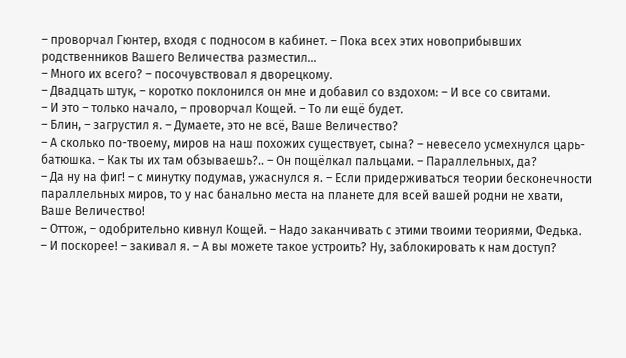– проворчал Гюнтер, входя с подносом в кабинет. – Пока всех этих новоприбывших родственников Вашего Величества разместил…
– Много их всего? – посочувствовал я дворецкому.
– Двадцать штук, – коротко поклонился он мне и добавил со вздохом: – И все со свитами.
– И это – только начало, – проворчал Кощей. – То ли ещё будет.
– Блин, – загрустил я. – Думаете, это не всё, Ваше Величество?
– А сколько по-твоему, миров на наш похожих существует, сына? – невесело усмехнулся царь-батюшка. – Как ты их там обзываешь?.. – Он пощёлкал пальцами. – Параллельных, да?
– Да ну на фиг! – с минутку подумав, ужаснулся я. – Если придерживаться теории бесконечности параллельных миров, то у нас банально места на планете для всей вашей родни не хвати, Ваше Величество!
– Оттож, – одобрительно кивнул Кощей. – Надо заканчивать с этими твоими теориями, Федька.
– И поскорее! – закивал я. – А вы можете такое устроить? Ну, заблокировать к нам доступ?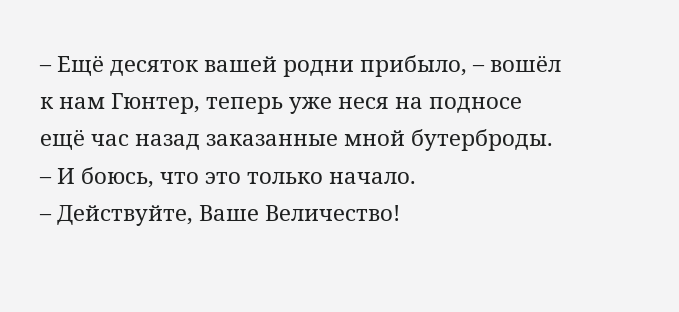– Ещё десяток вашей родни прибыло, – вошёл к нам Гюнтер, теперь уже неся на подносе ещё час назад заказанные мной бутерброды. – И боюсь, что это только начало.
– Действуйте, Ваше Величество!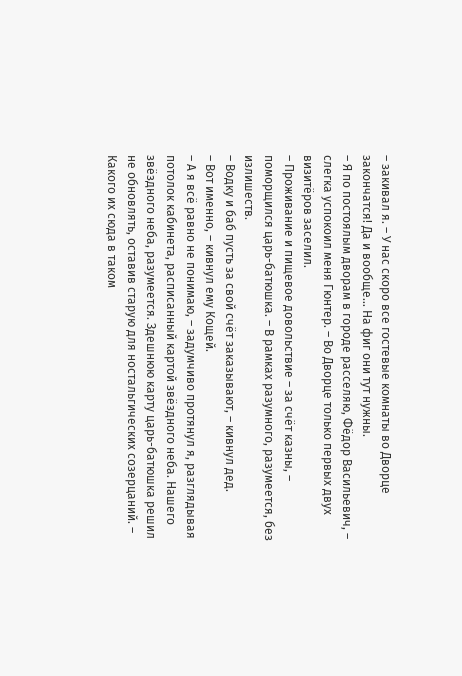– закивал я. – У нас скоро все гостевые комнаты во Дворце закончатся! Да и вообще… На фиг они тут нужны.
– Я по постоялым дворам в городе расселяю, Фёдор Васильевич, – слегка успокоил меня Гюнтер. – Во Дворце только первых двух визитёров заселил.
– Проживание и пищевое довольствие – за счёт казны, – поморщился царь-батюшка. – В рамках разумного, разумеется, без излишеств.
– Водку и баб пусть за свой счёт заказывают, – кивнул дед.
– Вот именно, – кивнул ему Кощей.
– А я всё равно не понимаю, – задумчиво протянул я, разглядывая потолок кабинета, расписанный картой звёздного неба. Нашего звёздного неба, разумеется. Здешнюю карту царь-батюшка решил не обновлять, оставив старую для ностальгических созерцаний. – Какого их сюда в таком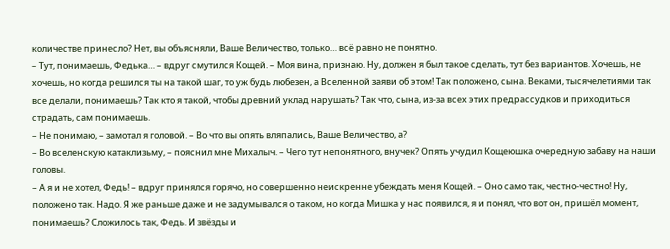количестве принесло? Нет, вы объясняли, Ваше Величество, только… всё равно не понятно.
– Тут, понимаешь, Федька… – вдруг смутился Кощей. – Моя вина, признаю. Ну, должен я был такое сделать, тут без вариантов. Хочешь, не хочешь, но когда решился ты на такой шаг, то уж будь любезен, а Вселенной заяви об этом! Так положено, сына. Веками, тысячелетиями так все делали, понимаешь? Так кто я такой, чтобы древний уклад нарушать? Так что, сына, из-за всех этих предрассудков и приходиться страдать, сам понимаешь.
– Не понимаю, – замотал я головой. – Во что вы опять вляпались, Ваше Величество, а?
– Во вселенскую катаклизьму, – пояснил мне Михалыч. – Чего тут непонятного, внучек? Опять учудил Кощеюшка очередную забаву на наши головы.
– А я и не хотел, Федь! – вдруг принялся горячо, но совершенно неискренне убеждать меня Кощей. – Оно само так, честно-честно! Ну, положено так. Надо. Я же раньше даже и не задумывался о таком, но когда Мишка у нас появился, я и понял, что вот он, пришёл момент, понимаешь? Сложилось так, Федь. И звёзды и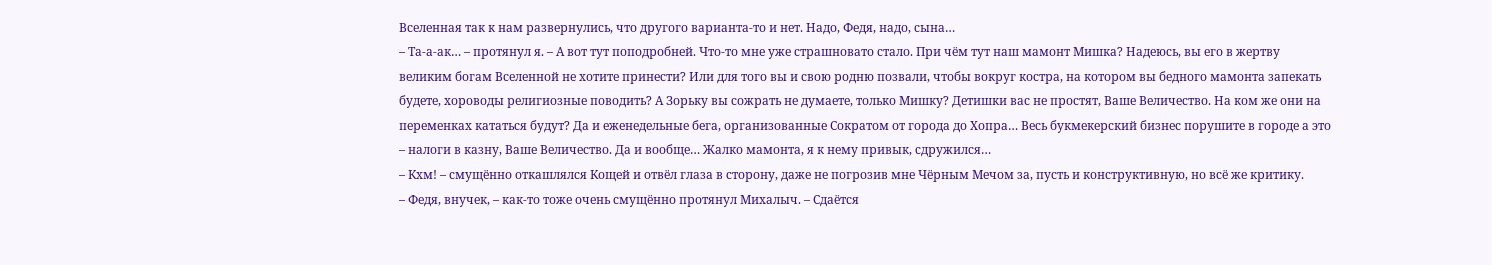Вселенная так к нам развернулись, что другого варианта-то и нет. Надо, Федя, надо, сына…
– Та-а-ак… – протянул я. – А вот тут поподробней. Что-то мне уже страшновато стало. При чём тут наш мамонт Мишка? Надеюсь, вы его в жертву великим богам Вселенной не хотите принести? Или для того вы и свою родню позвали, чтобы вокруг костра, на котором вы бедного мамонта запекать будете, хороводы религиозные поводить? А Зорьку вы сожрать не думаете, только Мишку? Детишки вас не простят, Ваше Величество. На ком же они на переменках кататься будут? Да и еженедельные бега, организованные Сократом от города до Хопра… Весь букмекерский бизнес порушите в городе а это – налоги в казну, Ваше Величество. Да и вообще… Жалко мамонта, я к нему привык, сдружился…
– Кхм! – смущённо откашлялся Кощей и отвёл глаза в сторону, даже не погрозив мне Чёрным Мечом за, пусть и конструктивную, но всё же критику.
– Федя, внучек, – как-то тоже очень смущённо протянул Михалыч. – Сдаётся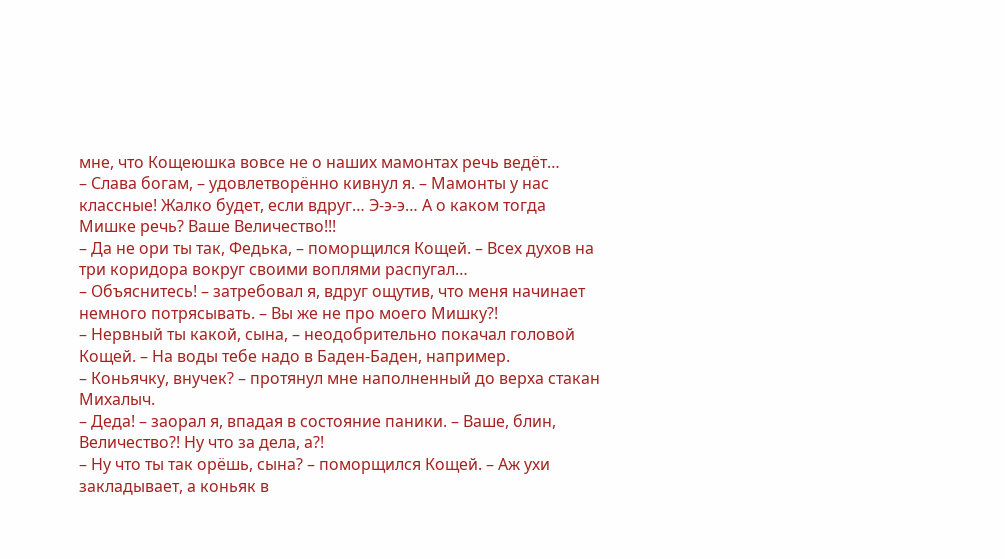мне, что Кощеюшка вовсе не о наших мамонтах речь ведёт…
– Слава богам, – удовлетворённо кивнул я. – Мамонты у нас классные! Жалко будет, если вдруг… Э-э-э… А о каком тогда Мишке речь? Ваше Величество!!!
– Да не ори ты так, Федька, – поморщился Кощей. – Всех духов на три коридора вокруг своими воплями распугал…
– Объяснитесь! – затребовал я, вдруг ощутив, что меня начинает немного потрясывать. – Вы же не про моего Мишку?!
– Нервный ты какой, сына, – неодобрительно покачал головой Кощей. – На воды тебе надо в Баден-Баден, например.
– Коньячку, внучек? – протянул мне наполненный до верха стакан Михалыч.
– Деда! – заорал я, впадая в состояние паники. – Ваше, блин, Величество?! Ну что за дела, а?!
– Ну что ты так орёшь, сына? – поморщился Кощей. – Аж ухи закладывает, а коньяк в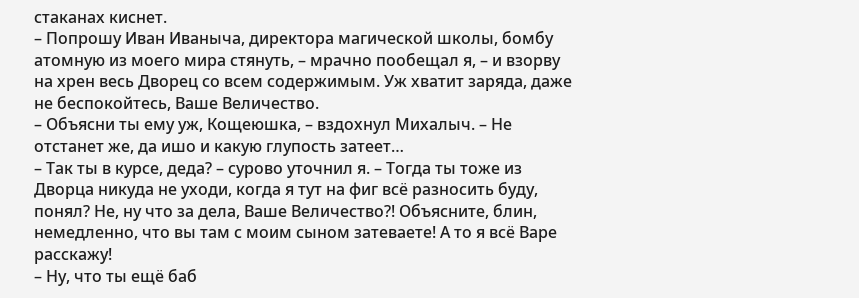стаканах киснет.
– Попрошу Иван Иваныча, директора магической школы, бомбу атомную из моего мира стянуть, – мрачно пообещал я, – и взорву на хрен весь Дворец со всем содержимым. Уж хватит заряда, даже не беспокойтесь, Ваше Величество.
– Объясни ты ему уж, Кощеюшка, – вздохнул Михалыч. – Не отстанет же, да ишо и какую глупость затеет…
– Так ты в курсе, деда? – сурово уточнил я. – Тогда ты тоже из Дворца никуда не уходи, когда я тут на фиг всё разносить буду, понял? Не, ну что за дела, Ваше Величество?! Объясните, блин, немедленно, что вы там с моим сыном затеваете! А то я всё Варе расскажу!
– Ну, что ты ещё баб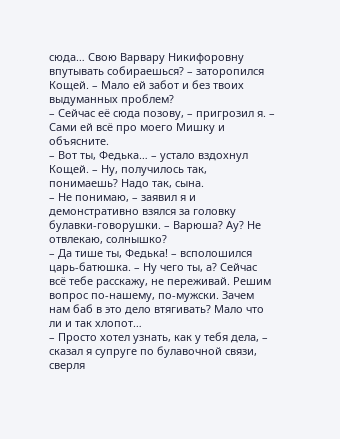сюда… Свою Варвару Никифоровну впутывать собираешься? – заторопился Кощей. – Мало ей забот и без твоих выдуманных проблем?
– Сейчас её сюда позову, – пригрозил я. – Сами ей всё про моего Мишку и объясните.
– Вот ты, Федька… – устало вздохнул Кощей. – Ну, получилось так, понимаешь? Надо так, сына.
– Не понимаю, – заявил я и демонстративно взялся за головку булавки-говорушки. – Варюша? Ау? Не отвлекаю, солнышко?
– Да тише ты, Федька! – всполошился царь-батюшка. – Ну чего ты, а? Сейчас всё тебе расскажу, не переживай. Решим вопрос по-нашему, по-мужски. Зачем нам баб в это дело втягивать? Мало что ли и так хлопот…
– Просто хотел узнать, как у тебя дела, – сказал я супруге по булавочной связи, сверля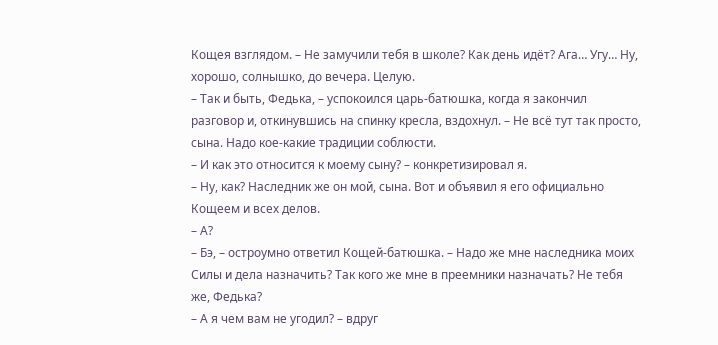Кощея взглядом. – Не замучили тебя в школе? Как день идёт? Ага… Угу… Ну, хорошо, солнышко, до вечера. Целую.
– Так и быть, Федька, – успокоился царь-батюшка, когда я закончил разговор и, откинувшись на спинку кресла, вздохнул. – Не всё тут так просто, сына. Надо кое-какие традиции соблюсти.
– И как это относится к моему сыну? – конкретизировал я.
– Ну, как? Наследник же он мой, сына. Вот и объявил я его официально Кощеем и всех делов.
– А?
– Бэ, – остроумно ответил Кощей-батюшка. – Надо же мне наследника моих Силы и дела назначить? Так кого же мне в преемники назначать? Не тебя же, Федька?
– А я чем вам не угодил? – вдруг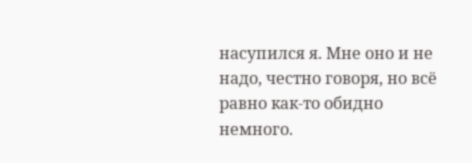насупился я. Мне оно и не надо, честно говоря, но всё равно как-то обидно немного.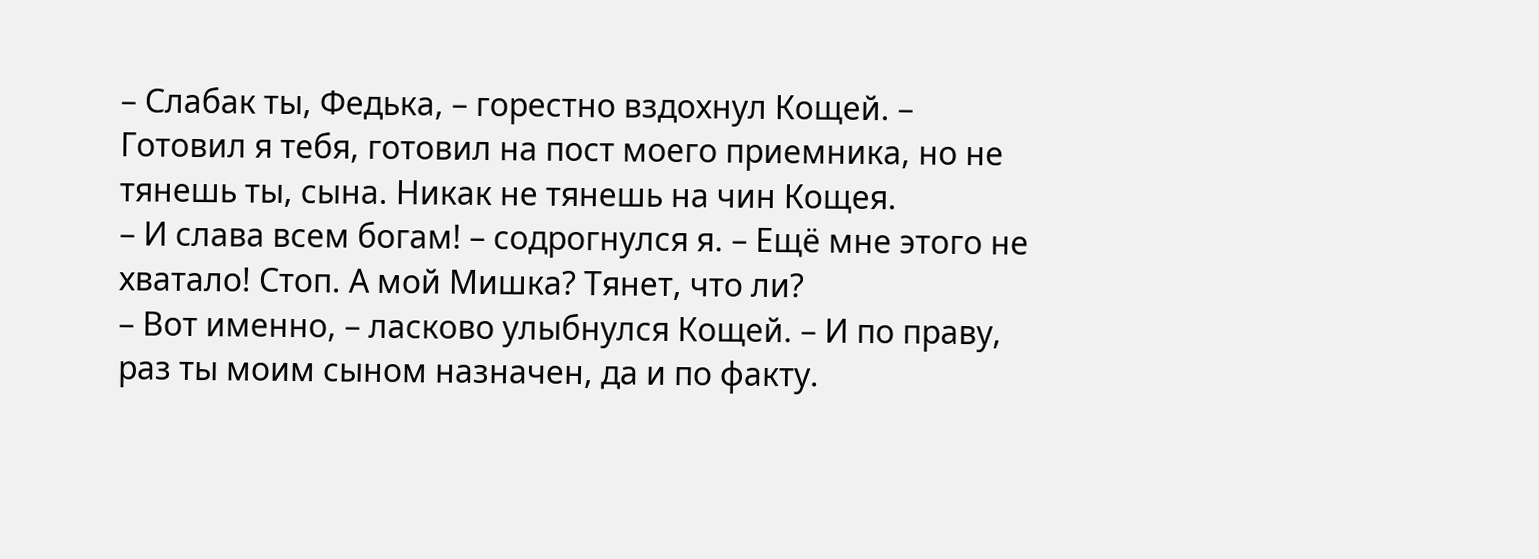– Слабак ты, Федька, – горестно вздохнул Кощей. – Готовил я тебя, готовил на пост моего приемника, но не тянешь ты, сына. Никак не тянешь на чин Кощея.
– И слава всем богам! – содрогнулся я. – Ещё мне этого не хватало! Стоп. А мой Мишка? Тянет, что ли?
– Вот именно, – ласково улыбнулся Кощей. – И по праву, раз ты моим сыном назначен, да и по факту.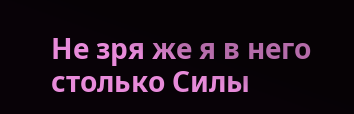Не зря же я в него столько Силы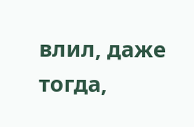влил, даже тогда,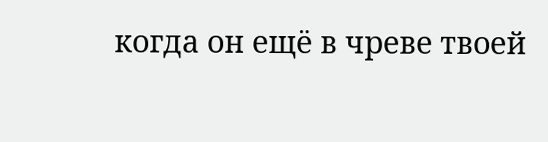когда он ещё в чреве твоей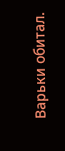Варьки обитал.